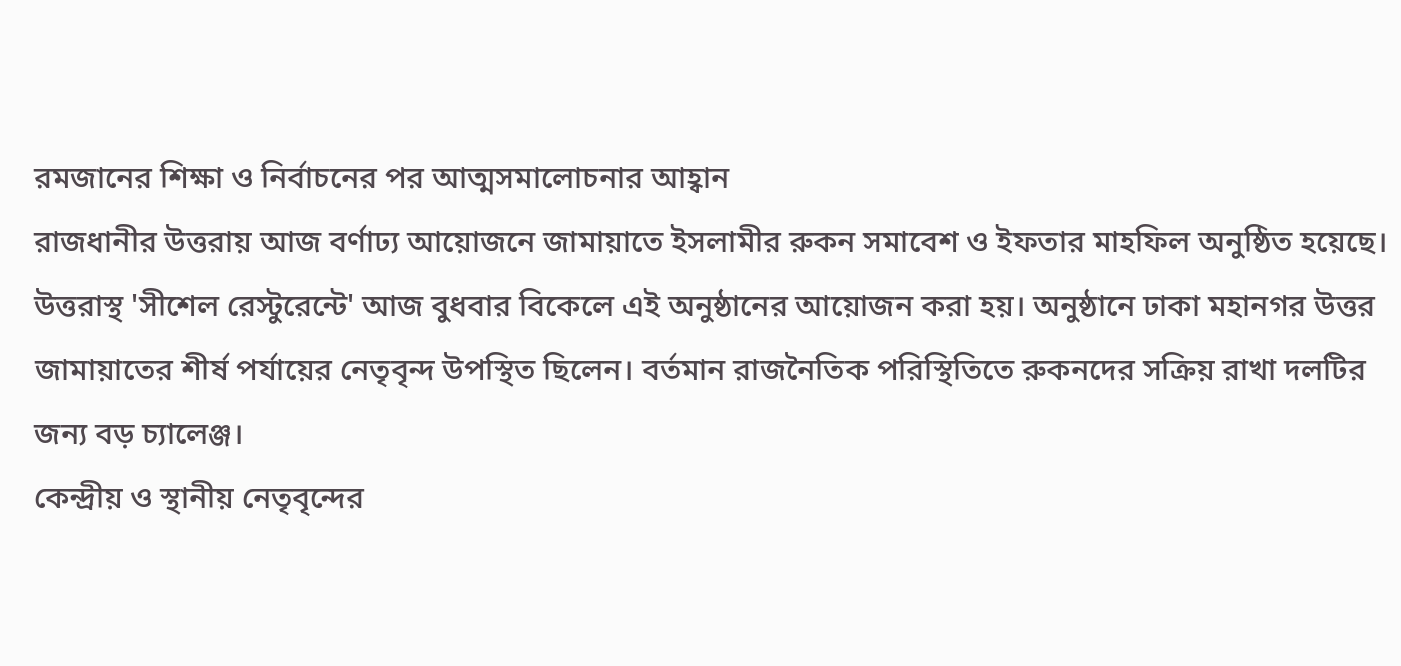রমজানের শিক্ষা ও নির্বাচনের পর আত্মসমালোচনার আহ্বান
রাজধানীর উত্তরায় আজ বর্ণাঢ্য আয়োজনে জামায়াতে ইসলামীর রুকন সমাবেশ ও ইফতার মাহফিল অনুষ্ঠিত হয়েছে। উত্তরাস্থ 'সীশেল রেস্টুরেন্টে' আজ বুধবার বিকেলে এই অনুষ্ঠানের আয়োজন করা হয়। অনুষ্ঠানে ঢাকা মহানগর উত্তর জামায়াতের শীর্ষ পর্যায়ের নেতৃবৃন্দ উপস্থিত ছিলেন। বর্তমান রাজনৈতিক পরিস্থিতিতে রুকনদের সক্রিয় রাখা দলটির জন্য বড় চ্যালেঞ্জ।
কেন্দ্রীয় ও স্থানীয় নেতৃবৃন্দের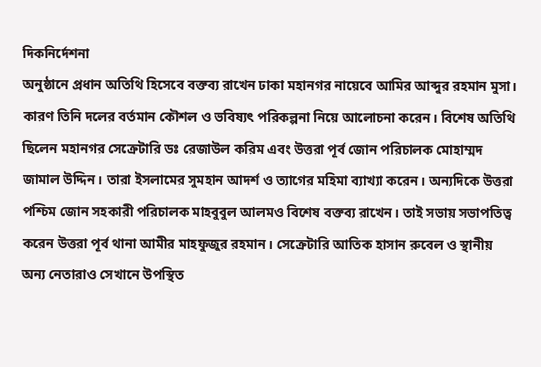দিকনির্দেশনা
অনুষ্ঠানে প্রধান অতিথি হিসেবে বক্তব্য রাখেন ঢাকা মহানগর নায়েবে আমির আব্দুর রহমান মুসা। কারণ তিনি দলের বর্তমান কৌশল ও ভবিষ্যৎ পরিকল্পনা নিয়ে আলোচনা করেন। বিশেষ অতিথি ছিলেন মহানগর সেক্রেটারি ডঃ রেজাউল করিম এবং উত্তরা পূর্ব জোন পরিচালক মোহাম্মদ জামাল উদ্দিন। তারা ইসলামের সুমহান আদর্শ ও ত্যাগের মহিমা ব্যাখ্যা করেন। অন্যদিকে উত্তরা পশ্চিম জোন সহকারী পরিচালক মাহবুবুল আলমও বিশেষ বক্তব্য রাখেন। তাই সভায় সভাপতিত্ব করেন উত্তরা পূর্ব থানা আমীর মাহফুজুর রহমান। সেক্রেটারি আতিক হাসান রুবেল ও স্থানীয় অন্য নেতারাও সেখানে উপস্থিত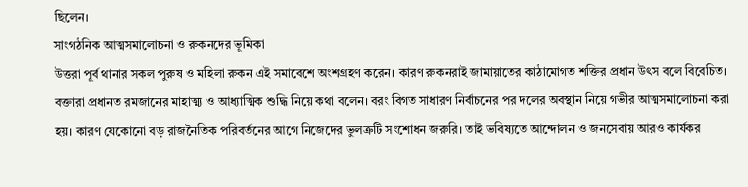ছিলেন।
সাংগঠনিক আত্মসমালোচনা ও রুকনদের ভূমিকা
উত্তরা পূর্ব থানার সকল পুরুষ ও মহিলা রুকন এই সমাবেশে অংশগ্রহণ করেন। কারণ রুকনরাই জামায়াতের কাঠামোগত শক্তির প্রধান উৎস বলে বিবেচিত। বক্তারা প্রধানত রমজানের মাহাত্ম্য ও আধ্যাত্মিক শুদ্ধি নিয়ে কথা বলেন। বরং বিগত সাধারণ নির্বাচনের পর দলের অবস্থান নিয়ে গভীর আত্মসমালোচনা করা হয়। কারণ যেকোনো বড় রাজনৈতিক পরিবর্তনের আগে নিজেদের ভুলত্রুটি সংশোধন জরুরি। তাই ভবিষ্যতে আন্দোলন ও জনসেবায় আরও কার্যকর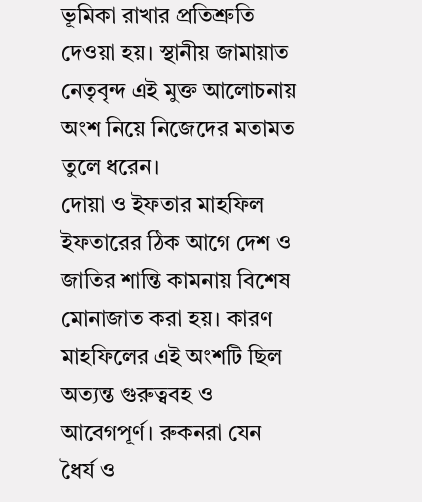ভূমিকা রাখার প্রতিশ্রুতি দেওয়া হয়। স্থানীয় জামায়াত নেতৃবৃন্দ এই মুক্ত আলোচনায় অংশ নিয়ে নিজেদের মতামত তুলে ধরেন।
দোয়া ও ইফতার মাহফিল
ইফতারের ঠিক আগে দেশ ও জাতির শান্তি কামনায় বিশেষ মোনাজাত করা হয়। কারণ মাহফিলের এই অংশটি ছিল অত্যন্ত গুরুত্ববহ ও আবেগপূর্ণ। রুকনরা যেন ধৈর্য ও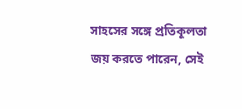সাহসের সঙ্গে প্রতিকূলতা জয় করতে পারেন, সেই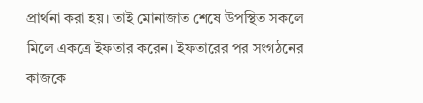প্রার্থনা করা হয়। তাই মোনাজাত শেষে উপস্থিত সকলে মিলে একত্রে ইফতার করেন। ইফতারের পর সংগঠনের কাজকে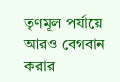তৃণমূল পর্যায়ে আরও বেগবান করার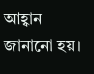আহ্বান জানানো হয়।